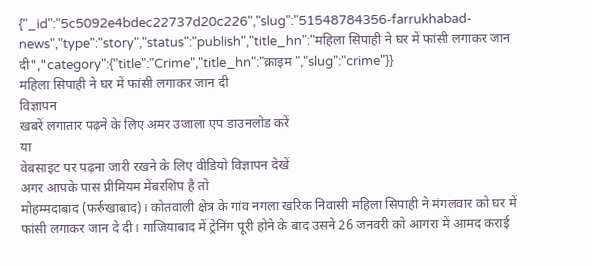{"_id":"5c5092e4bdec22737d20c226","slug":"51548784356-farrukhabad-news","type":"story","status":"publish","title_hn":"महिला सिपाही ने घर में फांसी लगाकर जान दी","category":{"title":"Crime","title_hn":"क्राइम ","slug":"crime"}}
महिला सिपाही ने घर में फांसी लगाकर जान दी
विज्ञापन
खबरें लगातार पढ़ने के लिए अमर उजाला एप डाउनलोड करें
या
वेबसाइट पर पढ़ना जारी रखने के लिए वीडियो विज्ञापन देखें
अगर आपके पास प्रीमियम मेंबरशिप है तो
मोहम्मदाबाद (फर्रुखाबाद)। कोतवाली क्षेत्र के गांव नगला खरिक निवासी महिला सिपाही ने मंगलवार को घर में फांसी लगाकर जान दे दी। गाजियाबाद में ट्रेनिंग पूरी होने के बाद उसने 26 जनवरी को आगरा में आमद कराई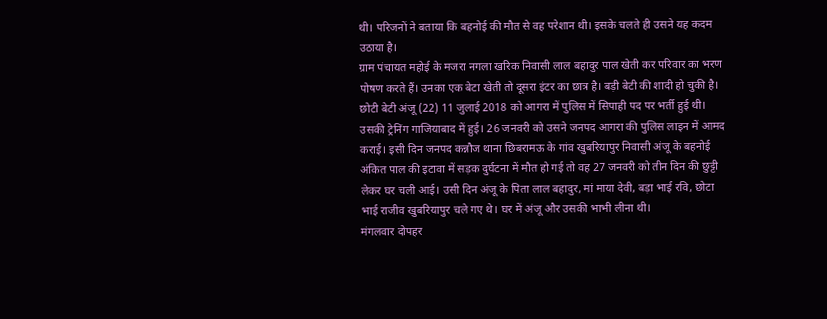थी। परिजनों ने बताया कि बहनोई की मौत से वह परेशान थी। इसके चलते ही उसने यह कदम उठाया है।
ग्राम पंचायत महोई के मजरा नगला खरिक निवासी लाल बहादुर पाल खेती कर परिवार का भरण पोषण करते हैं। उनका एक बेटा खेती तो दूसरा इंटर का छात्र है। बड़ी बेटी की शादी हो चुकी है। छोटी बेटी अंजू (22) 11 जुलाई 2018 को आगरा में पुलिस में सिपाही पद पर भर्ती हुई थी। उसकी ट्रेनिंग गाजियाबाद में हुई। 26 जनवरी को उसने जनपद आगरा की पुलिस लाइन में आमद कराई। इसी दिन जनपद कन्नौज थाना छिबरामऊ के गांव खुबरियापुर निवासी अंजू के बहनोई अंकित पाल की इटावा में सड़क दुर्घटना में मौत हो गई तो वह 27 जनवरी को तीन दिन की छुट्टी लेकर घर चली आई। उसी दिन अंजू के पिता लाल बहादुर, मां माया देवी, बड़ा भाई रवि, छोटा भाई राजीव खुबरियापुर चले गए थे। घर में अंजू और उसकी भाभी लीना थी।
मंगलवार दोपहर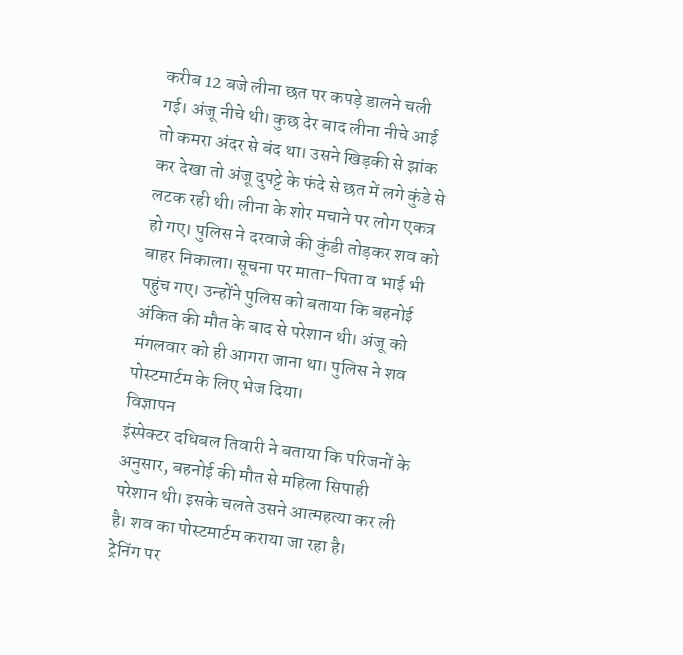करीब 12 बजे लीना छत पर कपड़े डालने चली गई। अंजू नीचे थी। कुछ देर बाद लीना नीचे आई तो कमरा अंदर से बंद था। उसने खिड़की से झांक कर देखा तो अंजू दुपट्टे के फंदे से छत में लगे कुंडे से लटक रही थी। लीना के शोर मचाने पर लोग एकत्र हो गए। पुलिस ने दरवाजे की कुंडी तोड़कर शव को बाहर निकाला। सूचना पर माता-पिता व भाई भी पहुंच गए। उन्होंने पुलिस को बताया कि बहनोई अंकित की मौत के बाद से परेशान थी। अंजू को मंगलवार को ही आगरा जाना था। पुलिस ने शव पोस्टमार्टम के लिए भेज दिया।
विज्ञापन
इंस्पेक्टर दधिबल तिवारी ने बताया कि परिजनों के अनुसार, बहनोई की मौत से महिला सिपाही परेशान थी। इसके चलते उसने आत्महत्या कर ली है। शव का पोस्टमार्टम कराया जा रहा है।
ट्रेनिंग पर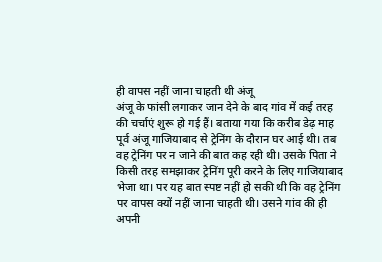ही वापस नहीं जाना चाहती थी अंजू
अंजू के फांसी लगाकर जान देने के बाद गांव में कई तरह की चर्चाएं शुरू हो गई हैं। बताया गया कि करीब डेढ़ माह पूर्व अंजू गाजियाबाद से ट्रेनिंग के दौरान घर आई थी। तब वह ट्रेनिंग पर न जाने की बात कह रही थी। उसके पिता ने किसी तरह समझाकर ट्रेनिंग पूरी करने के लिए गाजियाबाद भेजा था। पर यह बात स्पष्ट नहीं हो सकी थी कि वह ट्रेनिंग पर वापस क्यों नहीं जाना चाहती थी। उसने गांव की ही अपनी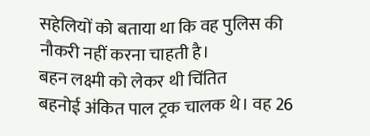सहेलियों को बताया था कि वह पुलिस की नौकरी नहीं करना चाहती है।
बहन लक्ष्मी को लेकर थी चिंतित
बहनोई अंकित पाल ट्रक चालक थे। वह 26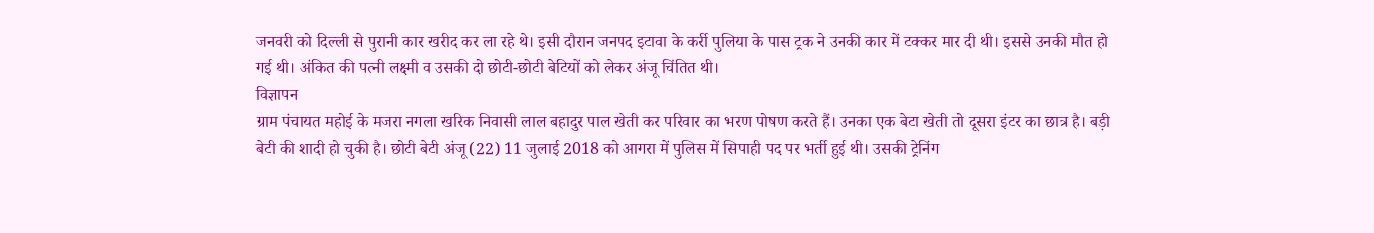जनवरी को दिल्ली से पुरानी कार खरीद कर ला रहे थे। इसी दौरान जनपद इटावा के कर्री पुलिया के पास ट्रक ने उनकी कार में टक्कर मार दी थी। इससे उनकी मौत हो गई थी। अंकित की पत्नी लक्ष्मी व उसकी दो छोटी-छोटी बेटियों को लेकर अंजू चिंतित थी।
विज्ञापन
ग्राम पंचायत महोई के मजरा नगला खरिक निवासी लाल बहादुर पाल खेती कर परिवार का भरण पोषण करते हैं। उनका एक बेटा खेती तो दूसरा इंटर का छात्र है। बड़ी बेटी की शादी हो चुकी है। छोटी बेटी अंजू (22) 11 जुलाई 2018 को आगरा में पुलिस में सिपाही पद पर भर्ती हुई थी। उसकी ट्रेनिंग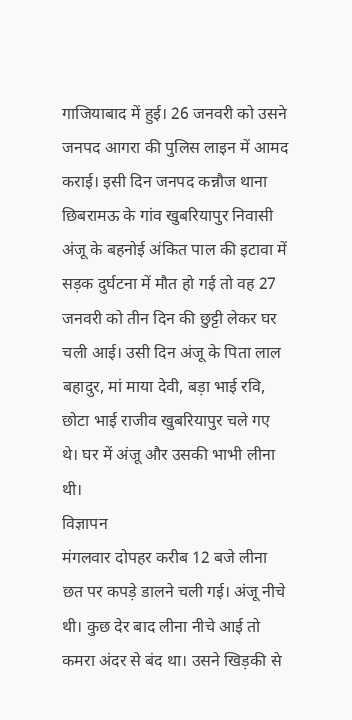गाजियाबाद में हुई। 26 जनवरी को उसने जनपद आगरा की पुलिस लाइन में आमद कराई। इसी दिन जनपद कन्नौज थाना छिबरामऊ के गांव खुबरियापुर निवासी अंजू के बहनोई अंकित पाल की इटावा में सड़क दुर्घटना में मौत हो गई तो वह 27 जनवरी को तीन दिन की छुट्टी लेकर घर चली आई। उसी दिन अंजू के पिता लाल बहादुर, मां माया देवी, बड़ा भाई रवि, छोटा भाई राजीव खुबरियापुर चले गए थे। घर में अंजू और उसकी भाभी लीना थी।
विज्ञापन
मंगलवार दोपहर करीब 12 बजे लीना छत पर कपड़े डालने चली गई। अंजू नीचे थी। कुछ देर बाद लीना नीचे आई तो कमरा अंदर से बंद था। उसने खिड़की से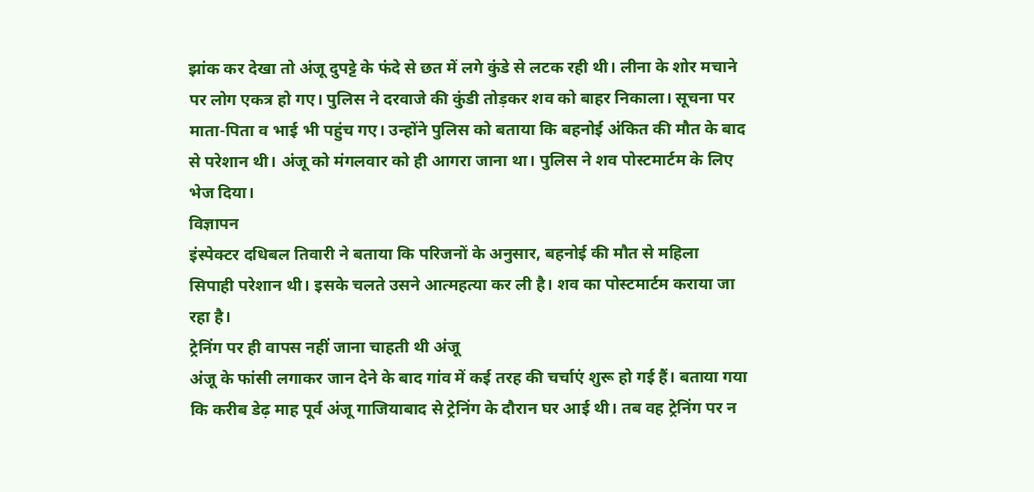झांक कर देखा तो अंजू दुपट्टे के फंदे से छत में लगे कुंडे से लटक रही थी। लीना के शोर मचाने पर लोग एकत्र हो गए। पुलिस ने दरवाजे की कुंडी तोड़कर शव को बाहर निकाला। सूचना पर माता-पिता व भाई भी पहुंच गए। उन्होंने पुलिस को बताया कि बहनोई अंकित की मौत के बाद से परेशान थी। अंजू को मंगलवार को ही आगरा जाना था। पुलिस ने शव पोस्टमार्टम के लिए भेज दिया।
विज्ञापन
इंस्पेक्टर दधिबल तिवारी ने बताया कि परिजनों के अनुसार, बहनोई की मौत से महिला सिपाही परेशान थी। इसके चलते उसने आत्महत्या कर ली है। शव का पोस्टमार्टम कराया जा रहा है।
ट्रेनिंग पर ही वापस नहीं जाना चाहती थी अंजू
अंजू के फांसी लगाकर जान देने के बाद गांव में कई तरह की चर्चाएं शुरू हो गई हैं। बताया गया कि करीब डेढ़ माह पूर्व अंजू गाजियाबाद से ट्रेनिंग के दौरान घर आई थी। तब वह ट्रेनिंग पर न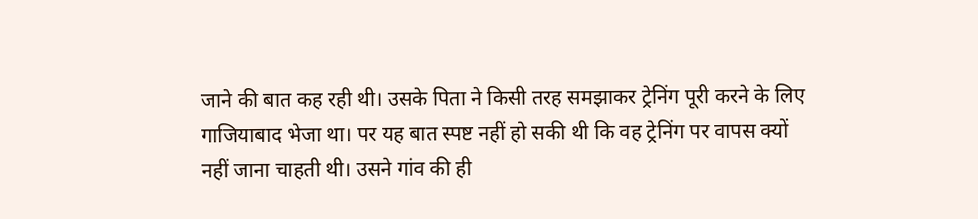जाने की बात कह रही थी। उसके पिता ने किसी तरह समझाकर ट्रेनिंग पूरी करने के लिए गाजियाबाद भेजा था। पर यह बात स्पष्ट नहीं हो सकी थी कि वह ट्रेनिंग पर वापस क्यों नहीं जाना चाहती थी। उसने गांव की ही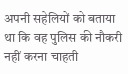अपनी सहेलियों को बताया था कि वह पुलिस की नौकरी नहीं करना चाहती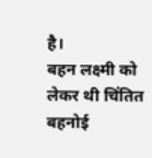है।
बहन लक्ष्मी को लेकर थी चिंतित
बहनोई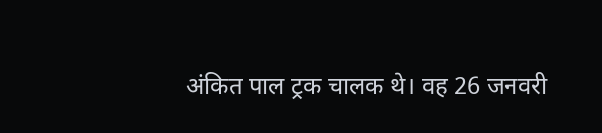अंकित पाल ट्रक चालक थे। वह 26 जनवरी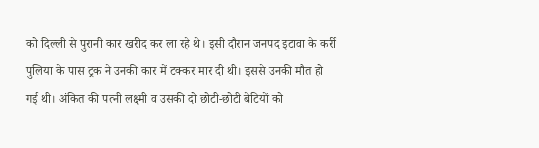को दिल्ली से पुरानी कार खरीद कर ला रहे थे। इसी दौरान जनपद इटावा के कर्री पुलिया के पास ट्रक ने उनकी कार में टक्कर मार दी थी। इससे उनकी मौत हो गई थी। अंकित की पत्नी लक्ष्मी व उसकी दो छोटी-छोटी बेटियों को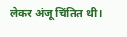लेकर अंजू चिंतित थी।